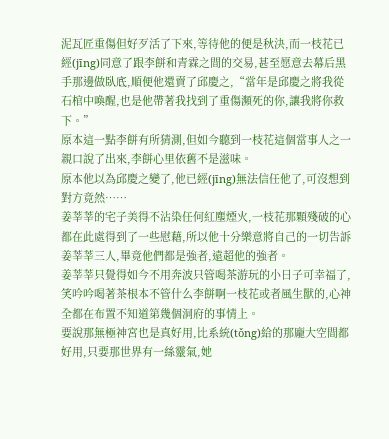泥瓦匠重傷但好歹活了下來,等待他的便是秋決,而一枝花已經(jīng)同意了跟李餅和青霖之間的交易,甚至愿意去幕后黑手那邊做臥底,順便他還賣了邱慶之,“當年是邱慶之將我從石棺中喚醒,也是他帶著我找到了重傷瀕死的你,讓我將你救下。”
原本這一點李餅有所猜測,但如今聽到一枝花這個當事人之一親口說了出來,李餅心里依舊不是滋味。
原本他以為邱慶之變了,他已經(jīng)無法信任他了,可沒想到對方竟然……
姜莘莘的宅子美得不沾染任何紅塵煙火,一枝花那顆殘破的心都在此處得到了一些慰藉,所以他十分樂意將自己的一切告訴姜莘莘三人,畢竟他們都是強者,遠超他的強者。
姜莘莘只覺得如今不用奔波只管喝茶游玩的小日子可幸福了,笑吟吟喝著茶根本不管什么李餅啊一枝花或者風生獸的,心神全都在布置不知道第幾個洞府的事情上。
要說那無極神宮也是真好用,比系統(tǒng)給的那龐大空間都好用,只要那世界有一絲靈氣,她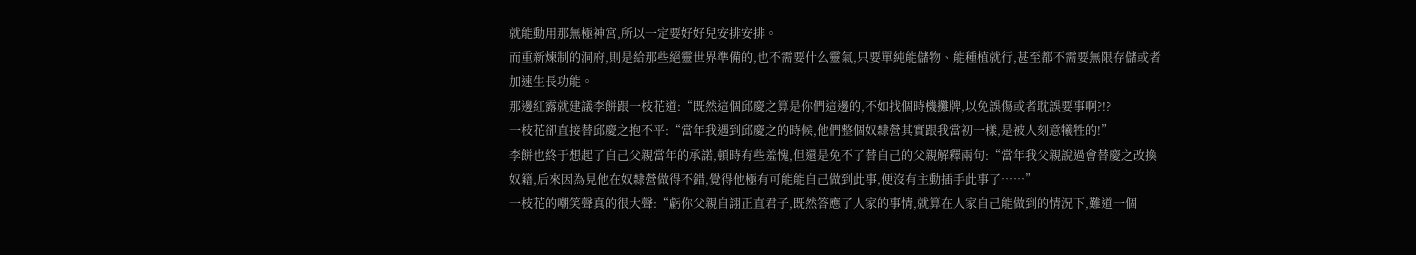就能動用那無極神宮,所以一定要好好兒安排安排。
而重新煉制的洞府,則是給那些絕靈世界準備的,也不需要什么靈氣,只要單純能儲物、能種植就行,甚至都不需要無限存儲或者加速生長功能。
那邊紅露就建議李餅跟一枝花道:“既然這個邱慶之算是你們這邊的,不如找個時機攤牌,以免誤傷或者耽誤要事啊?!?
一枝花卻直接替邱慶之抱不平:“當年我遇到邱慶之的時候,他們整個奴隸營其實跟我當初一樣,是被人刻意犧牲的!”
李餅也終于想起了自己父親當年的承諾,頓時有些羞愧,但還是免不了替自己的父親解釋兩句:“當年我父親說過會替慶之改換奴籍,后來因為見他在奴隸營做得不錯,覺得他極有可能能自己做到此事,便沒有主動插手此事了……”
一枝花的嘲笑聲真的很大聲:“虧你父親自詡正直君子,既然答應了人家的事情,就算在人家自己能做到的情況下,難道一個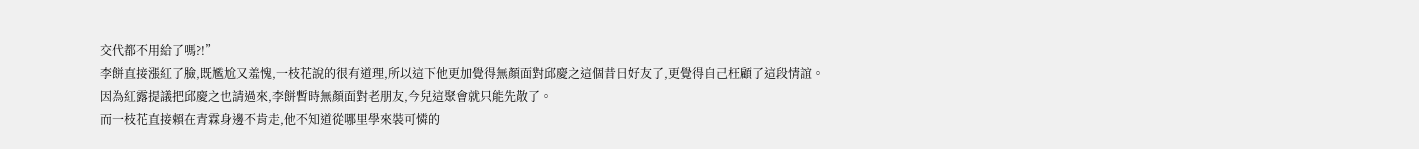交代都不用給了嗎?!”
李餅直接漲紅了臉,既尷尬又羞愧,一枝花說的很有道理,所以這下他更加覺得無顏面對邱慶之這個昔日好友了,更覺得自己枉顧了這段情誼。
因為紅露提議把邱慶之也請過來,李餅暫時無顏面對老朋友,今兒這聚會就只能先散了。
而一枝花直接賴在青霖身邊不肯走,他不知道從哪里學來裝可憐的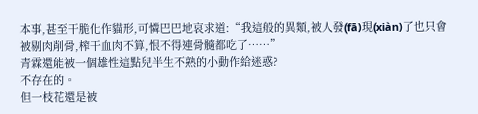本事,甚至干脆化作貓形,可憐巴巴地哀求道:“我這般的異類,被人發(fā)現(xiàn)了也只會被剔肉削骨,榨干血肉不算,恨不得連骨髓都吃了……”
青霖還能被一個雄性這點兒半生不熟的小動作給迷惑?
不存在的。
但一枝花還是被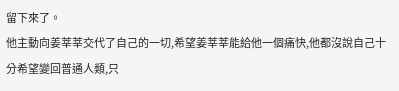留下來了。
他主動向姜莘莘交代了自己的一切,希望姜莘莘能給他一個痛快,他都沒說自己十分希望變回普通人類,只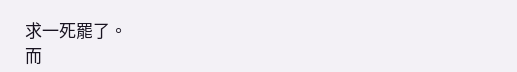求一死罷了。
而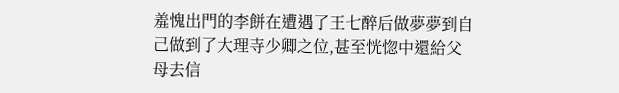羞愧出門的李餅在遭遇了王七醉后做夢夢到自己做到了大理寺少卿之位,甚至恍惚中還給父母去信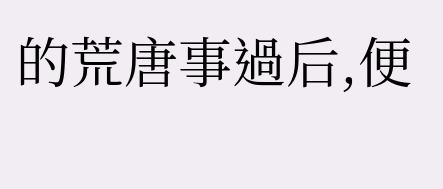的荒唐事過后,便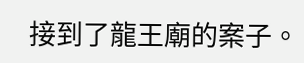接到了龍王廟的案子。